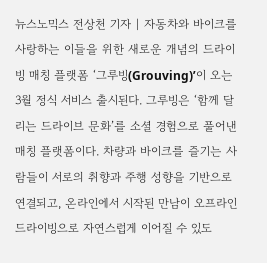뉴스노믹스 전상천 기자 | 자동차와 바이크를 사랑하는 이들을 위한 새로운 개념의 드라이빙 매칭 플랫폼 ‘그루빙(Grouving)’이 오는 3월 정식 서비스 출시된다. 그루빙은 ‘함께 달리는 드라이브 문화’를 소셜 경험으로 풀어낸 매칭 플랫폼이다. 차량과 바이크를 즐기는 사람들이 서로의 취향과 주행 성향을 기반으로 연결되고, 온라인에서 시작된 만남이 오프라인 드라이빙으로 자연스럽게 이어질 수 있도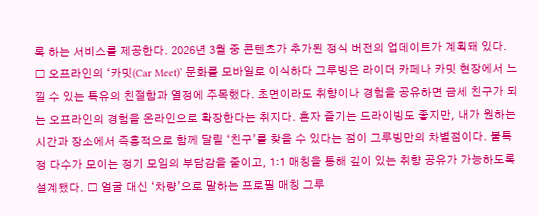록 하는 서비스를 제공한다. 2026년 3월 중 콘텐츠가 추가된 정식 버전의 업데이트가 계획돼 있다. □ 오프라인의 ‘카밋(Car Meet)’ 문화를 모바일로 이식하다 그루빙은 라이더 카페나 카밋 현장에서 느낄 수 있는 특유의 친절함과 열정에 주목했다. 초면이라도 취향이나 경험을 공유하면 금세 친구가 되는 오프라인의 경험을 온라인으로 확장한다는 취지다. 혼자 즐기는 드라이빙도 좋지만, 내가 원하는 시간과 장소에서 즉흥적으로 함께 달릴 ‘친구’를 찾을 수 있다는 점이 그루빙만의 차별점이다. 불특정 다수가 모이는 정기 모임의 부담감을 줄이고, 1:1 매칭을 통해 깊이 있는 취향 공유가 가능하도록 설계됐다. □ 얼굴 대신 ‘차량’으로 말하는 프로필 매칭 그루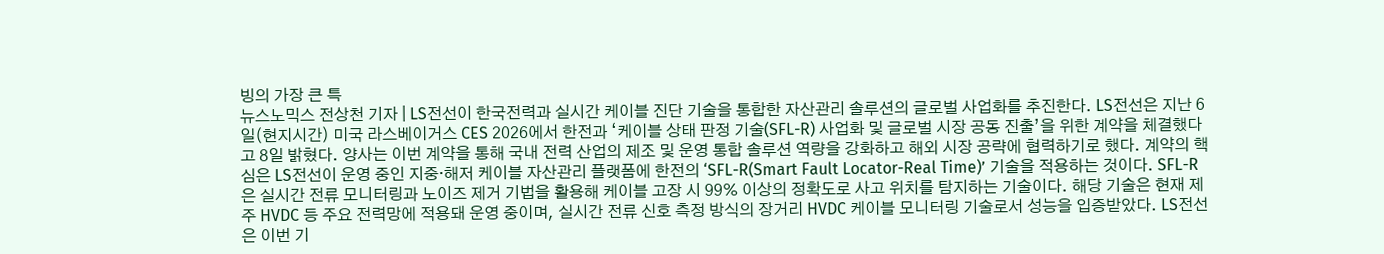빙의 가장 큰 특
뉴스노믹스 전상천 기자 | LS전선이 한국전력과 실시간 케이블 진단 기술을 통합한 자산관리 솔루션의 글로벌 사업화를 추진한다. LS전선은 지난 6일(현지시간) 미국 라스베이거스 CES 2026에서 한전과 ‘케이블 상태 판정 기술(SFL-R) 사업화 및 글로벌 시장 공동 진출’을 위한 계약을 체결했다고 8일 밝혔다. 양사는 이번 계약을 통해 국내 전력 산업의 제조 및 운영 통합 솔루션 역량을 강화하고 해외 시장 공략에 협력하기로 했다. 계약의 핵심은 LS전선이 운영 중인 지중·해저 케이블 자산관리 플랫폼에 한전의 ‘SFL-R(Smart Fault Locator-Real Time)’ 기술을 적용하는 것이다. SFL-R은 실시간 전류 모니터링과 노이즈 제거 기법을 활용해 케이블 고장 시 99% 이상의 정확도로 사고 위치를 탐지하는 기술이다. 해당 기술은 현재 제주 HVDC 등 주요 전력망에 적용돼 운영 중이며, 실시간 전류 신호 측정 방식의 장거리 HVDC 케이블 모니터링 기술로서 성능을 입증받았다. LS전선은 이번 기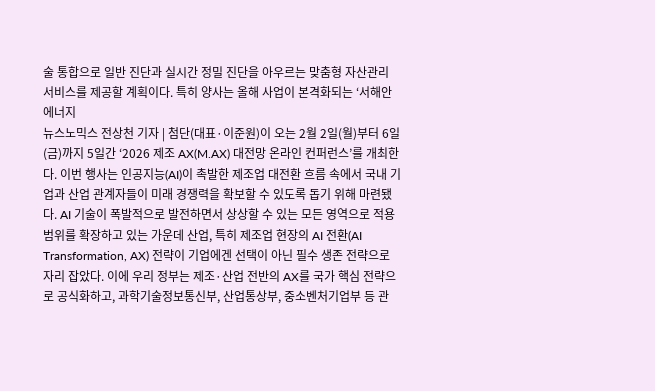술 통합으로 일반 진단과 실시간 정밀 진단을 아우르는 맞춤형 자산관리 서비스를 제공할 계획이다. 특히 양사는 올해 사업이 본격화되는 ‘서해안 에너지
뉴스노믹스 전상천 기자 | 첨단(대표·이준원)이 오는 2월 2일(월)부터 6일(금)까지 5일간 ‘2026 제조 AX(M.AX) 대전망 온라인 컨퍼런스’를 개최한다. 이번 행사는 인공지능(AI)이 촉발한 제조업 대전환 흐름 속에서 국내 기업과 산업 관계자들이 미래 경쟁력을 확보할 수 있도록 돕기 위해 마련됐다. AI 기술이 폭발적으로 발전하면서 상상할 수 있는 모든 영역으로 적용 범위를 확장하고 있는 가운데 산업, 특히 제조업 현장의 AI 전환(AI Transformation, AX) 전략이 기업에겐 선택이 아닌 필수 생존 전략으로 자리 잡았다. 이에 우리 정부는 제조·산업 전반의 AX를 국가 핵심 전략으로 공식화하고, 과학기술정보통신부, 산업통상부, 중소벤처기업부 등 관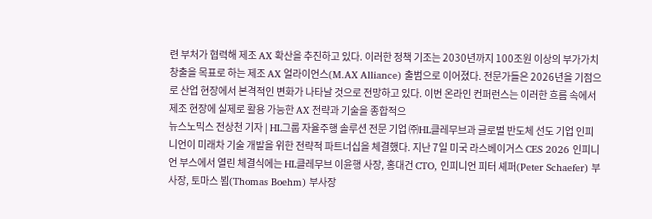련 부처가 협력해 제조 AX 확산을 추진하고 있다. 이러한 정책 기조는 2030년까지 100조원 이상의 부가가치 창출을 목표로 하는 제조 AX 얼라이언스(M.AX Alliance) 출범으로 이어졌다. 전문가들은 2026년을 기점으로 산업 현장에서 본격적인 변화가 나타날 것으로 전망하고 있다. 이번 온라인 컨퍼런스는 이러한 흐름 속에서 제조 현장에 실제로 활용 가능한 AX 전략과 기술을 종합적으
뉴스노믹스 전상천 기자 | HL그룹 자율주행 솔루션 전문 기업 ㈜HL클레무브과 글로벌 반도체 선도 기업 인피니언이 미래차 기술 개발을 위한 전략적 파트너십을 체결했다. 지난 7일 미국 라스베이거스 CES 2026 인피니언 부스에서 열린 체결식에는 HL클레무브 이윤행 사장, 홍대건 CTO, 인피니언 피터 셰퍼(Peter Schaefer) 부사장, 토마스 뵘(Thomas Boehm) 부사장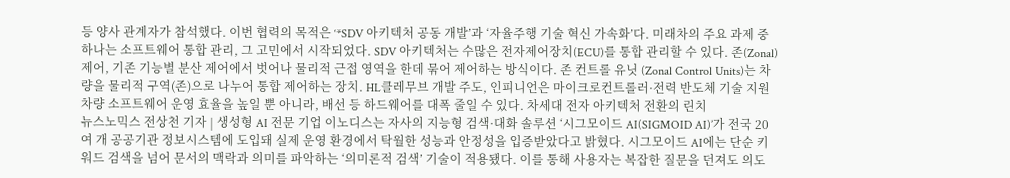등 양사 관계자가 참석했다. 이번 협력의 목적은 ‘*SDV 아키텍처 공동 개발’과 ‘자율주행 기술 혁신 가속화’다. 미래차의 주요 과제 중 하나는 소프트웨어 통합 관리, 그 고민에서 시작되었다. SDV 아키텍처는 수많은 전자제어장치(ECU)를 통합 관리할 수 있다. 존(Zonal) 제어, 기존 기능별 분산 제어에서 벗어나 물리적 근접 영역을 한데 묶어 제어하는 방식이다. 존 컨트롤 유닛 (Zonal Control Units)는 차량을 물리적 구역(존)으로 나누어 통합 제어하는 장치. HL클레무브 개발 주도, 인피니언은 마이크로컨트롤러·전력 반도체 기술 지원 차량 소프트웨어 운영 효율을 높일 뿐 아니라, 배선 등 하드웨어를 대폭 줄일 수 있다. 차세대 전자 아키텍처 전환의 린치
뉴스노믹스 전상천 기자 | 생성형 AI 전문 기업 이노디스는 자사의 지능형 검색·대화 솔루션 ‘시그모이드 AI(SIGMOID AI)’가 전국 20여 개 공공기관 정보시스템에 도입돼 실제 운영 환경에서 탁월한 성능과 안정성을 입증받았다고 밝혔다. 시그모이드 AI에는 단순 키워드 검색을 넘어 문서의 맥락과 의미를 파악하는 ‘의미론적 검색’ 기술이 적용됐다. 이를 통해 사용자는 복잡한 질문을 던져도 의도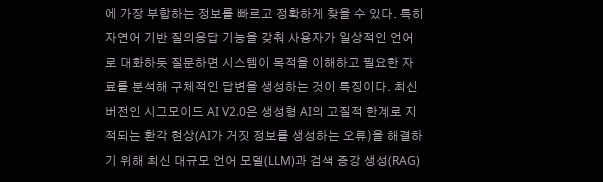에 가장 부합하는 정보를 빠르고 정확하게 찾을 수 있다. 특히 자연어 기반 질의응답 기능을 갖춰 사용자가 일상적인 언어로 대화하듯 질문하면 시스템이 목적을 이해하고 필요한 자료를 분석해 구체적인 답변을 생성하는 것이 특징이다. 최신 버전인 시그모이드 AI V2.0은 생성형 AI의 고질적 한계로 지적되는 환각 현상(AI가 거짓 정보를 생성하는 오류)을 해결하기 위해 최신 대규모 언어 모델(LLM)과 검색 증강 생성(RAG)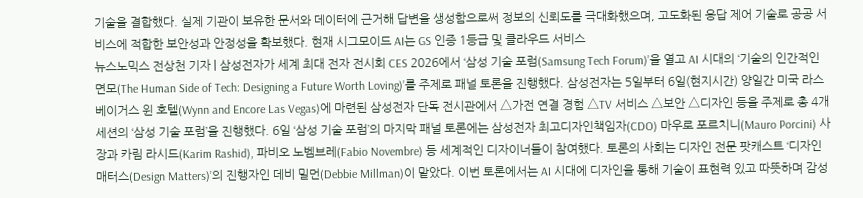기술을 결합했다. 실제 기관이 보유한 문서와 데이터에 근거해 답변을 생성함으로써 정보의 신뢰도를 극대화했으며, 고도화된 응답 제어 기술로 공공 서비스에 적합한 보안성과 안정성을 확보했다. 현재 시그모이드 AI는 GS 인증 1등급 및 클라우드 서비스
뉴스노믹스 전상천 기자 | 삼성전자가 세계 최대 전자 전시회 CES 2026에서 ‘삼성 기술 포럼(Samsung Tech Forum)’을 열고 AI 시대의 ‘기술의 인간적인 면모(The Human Side of Tech: Designing a Future Worth Loving)’를 주제로 패널 토론을 진행했다. 삼성전자는 5일부터 6일(현지시간) 양일간 미국 라스베이거스 윈 호텔(Wynn and Encore Las Vegas)에 마련된 삼성전자 단독 전시관에서 △가전 연결 경험 △TV 서비스 △보안 △디자인 등을 주제로 총 4개 세션의 ‘삼성 기술 포럼’을 진행했다. 6일 ‘삼성 기술 포럼’의 마지막 패널 토론에는 삼성전자 최고디자인책임자(CDO) 마우로 포르치니(Mauro Porcini) 사장과 카림 라시드(Karim Rashid), 파비오 노벰브레(Fabio Novembre) 등 세계적인 디자이너들이 참여했다. 토론의 사회는 디자인 전문 팟캐스트 ‘디자인 매터스(Design Matters)’의 진행자인 데비 밀먼(Debbie Millman)이 맡았다. 이번 토론에서는 AI 시대에 디자인을 통해 기술이 표현력 있고 따뜻하며 감성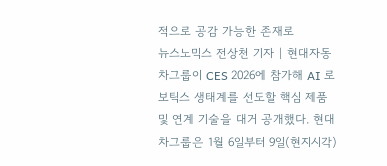적으로 공감 가능한 존재로
뉴스노믹스 전상천 기자 | 현대자동차그룹이 CES 2026에 참가해 AI 로보틱스 생태계를 선도할 핵심 제품 및 연계 기술을 대거 공개했다. 현대차그룹은 1월 6일부터 9일(현지시각)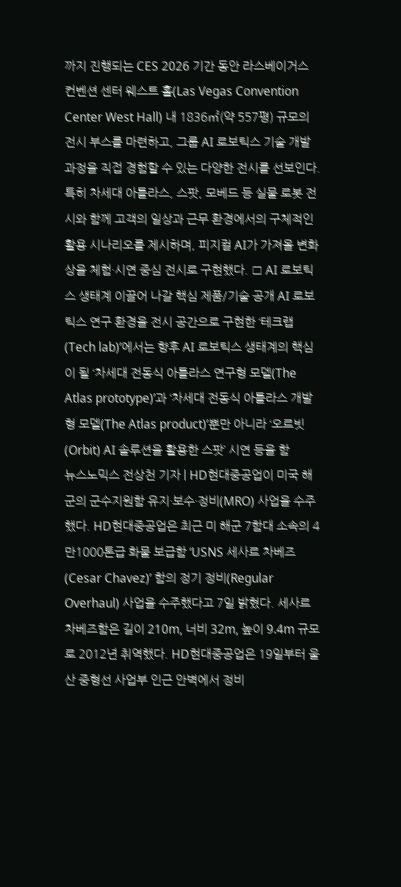까지 진행되는 CES 2026 기간 동안 라스베이거스 컨벤션 센터 웨스트 홀(Las Vegas Convention Center West Hall) 내 1836㎡(약 557평) 규모의 전시 부스를 마련하고, 그룹 AI 로보틱스 기술 개발 과정을 직접 경험할 수 있는 다양한 전시를 선보인다. 특히 차세대 아틀라스, 스팟, 모베드 등 실물 로봇 전시와 함께 고객의 일상과 근무 환경에서의 구체적인 활용 시나리오를 제시하며, 피지컬 AI가 가져올 변화상을 체험·시연 중심 전시로 구현했다. □ AI 로보틱스 생태계 이끌어 나갈 핵심 제품/기술 공개 AI 로보틱스 연구 환경을 전시 공간으로 구현한 ‘테크랩(Tech lab)’에서는 향후 AI 로보틱스 생태계의 핵심이 될 ‘차세대 전동식 아틀라스 연구형 모델(The Atlas prototype)’과 ‘차세대 전동식 아틀라스 개발형 모델(The Atlas product)’뿐만 아니라 ‘오르빗(Orbit) AI 솔루션을 활용한 스팟’ 시연 등을 함
뉴스노믹스 전상천 기자 | HD현대중공업이 미국 해군의 군수지원함 유지·보수·정비(MRO) 사업을 수주했다. HD현대중공업은 최근 미 해군 7함대 소속의 4만1000톤급 화물 보급함 ‘USNS 세사르 차베즈(Cesar Chavez)’ 함의 정기 정비(Regular Overhaul) 사업을 수주했다고 7일 밝혔다. 세사르 차베즈함은 길이 210m, 너비 32m, 높이 9.4m 규모로 2012년 취역했다. HD현대중공업은 19일부터 울산 중형선 사업부 인근 안벽에서 정비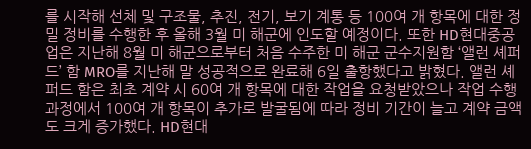를 시작해 선체 및 구조물, 추진, 전기, 보기 계통 등 100여 개 항목에 대한 정밀 정비를 수행한 후 올해 3월 미 해군에 인도할 예정이다. 또한 HD현대중공업은 지난해 8월 미 해군으로부터 처음 수주한 미 해군 군수지원함 ‘앨런 셰퍼드’ 함 MRO를 지난해 말 성공적으로 완료해 6일 출항했다고 밝혔다. 앨런 셰퍼드 함은 최초 계약 시 60여 개 항목에 대한 작업을 요청받았으나 작업 수행 과정에서 100여 개 항목이 추가로 발굴됨에 따라 정비 기간이 늘고 계약 금액도 크게 증가했다. HD현대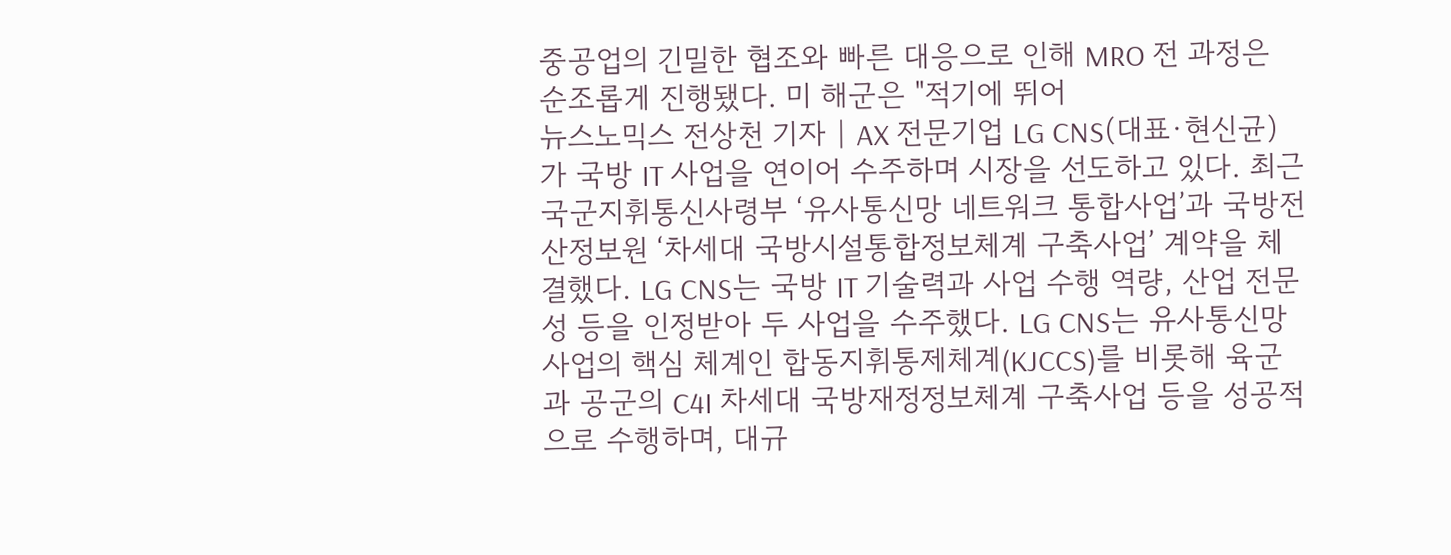중공업의 긴밀한 협조와 빠른 대응으로 인해 MRO 전 과정은 순조롭게 진행됐다. 미 해군은 "적기에 뛰어
뉴스노믹스 전상천 기자 | AX 전문기업 LG CNS(대표·현신균)가 국방 IT 사업을 연이어 수주하며 시장을 선도하고 있다. 최근 국군지휘통신사령부 ‘유사통신망 네트워크 통합사업’과 국방전산정보원 ‘차세대 국방시설통합정보체계 구축사업’ 계약을 체결했다. LG CNS는 국방 IT 기술력과 사업 수행 역량, 산업 전문성 등을 인정받아 두 사업을 수주했다. LG CNS는 유사통신망 사업의 핵심 체계인 합동지휘통제체계(KJCCS)를 비롯해 육군과 공군의 C4I 차세대 국방재정정보체계 구축사업 등을 성공적으로 수행하며, 대규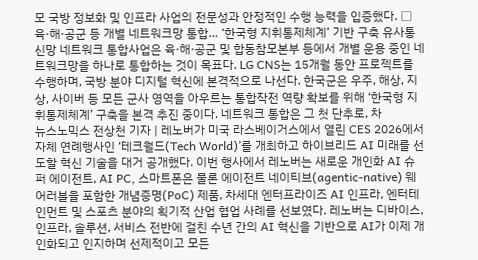모 국방 정보화 및 인프라 사업의 전문성과 안정적인 수행 능력을 입증했다. □ 육·해·공군 등 개별 네트워크망 통합… ‘한국형 지휘통제체계’ 기반 구축 유사통신망 네트워크 통합사업은 육·해·공군 및 합동참모본부 등에서 개별 운용 중인 네트워크망을 하나로 통합하는 것이 목표다. LG CNS는 15개월 동안 프로젝트를 수행하며, 국방 분야 디지털 혁신에 본격적으로 나선다. 한국군은 우주, 해상, 지상, 사이버 등 모든 군사 영역을 아우르는 통합작전 역량 확보를 위해 ‘한국형 지휘통제체계’ 구축을 본격 추진 중이다. 네트워크 통합은 그 첫 단추로, 차
뉴스노믹스 전상천 기자 | 레노버가 미국 라스베이거스에서 열린 CES 2026에서 자체 연례행사인 ‘테크월드(Tech World)’를 개최하고 하이브리드 AI 미래를 선도할 혁신 기술을 대거 공개했다. 이번 행사에서 레노버는 새로운 개인화 AI 슈퍼 에이전트, AI PC, 스마트폰은 물론 에이전트 네이티브(agentic-native) 웨어러블을 포함한 개념증명(PoC) 제품, 차세대 엔터프라이즈 AI 인프라, 엔터테인먼트 및 스포츠 분야의 획기적 산업 협업 사례를 선보였다. 레노버는 디바이스, 인프라, 솔루션, 서비스 전반에 걸친 수년 간의 AI 혁신을 기반으로 AI가 이제 개인화되고 인지하며 선제적이고 모든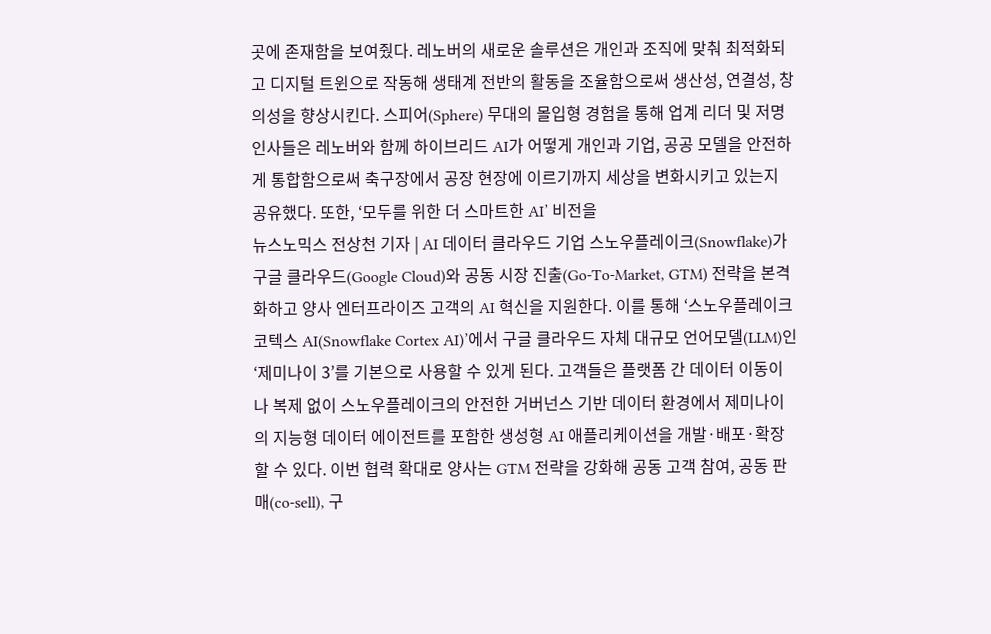곳에 존재함을 보여줬다. 레노버의 새로운 솔루션은 개인과 조직에 맞춰 최적화되고 디지털 트윈으로 작동해 생태계 전반의 활동을 조율함으로써 생산성, 연결성, 창의성을 향상시킨다. 스피어(Sphere) 무대의 몰입형 경험을 통해 업계 리더 및 저명인사들은 레노버와 함께 하이브리드 AI가 어떻게 개인과 기업, 공공 모델을 안전하게 통합함으로써 축구장에서 공장 현장에 이르기까지 세상을 변화시키고 있는지 공유했다. 또한, ‘모두를 위한 더 스마트한 AI’ 비전을
뉴스노믹스 전상천 기자 | AI 데이터 클라우드 기업 스노우플레이크(Snowflake)가 구글 클라우드(Google Cloud)와 공동 시장 진출(Go-To-Market, GTM) 전략을 본격화하고 양사 엔터프라이즈 고객의 AI 혁신을 지원한다. 이를 통해 ‘스노우플레이크 코텍스 AI(Snowflake Cortex AI)’에서 구글 클라우드 자체 대규모 언어모델(LLM)인 ‘제미나이 3’를 기본으로 사용할 수 있게 된다. 고객들은 플랫폼 간 데이터 이동이나 복제 없이 스노우플레이크의 안전한 거버넌스 기반 데이터 환경에서 제미나이의 지능형 데이터 에이전트를 포함한 생성형 AI 애플리케이션을 개발·배포·확장할 수 있다. 이번 협력 확대로 양사는 GTM 전략을 강화해 공동 고객 참여, 공동 판매(co-sell), 구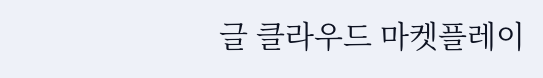글 클라우드 마켓플레이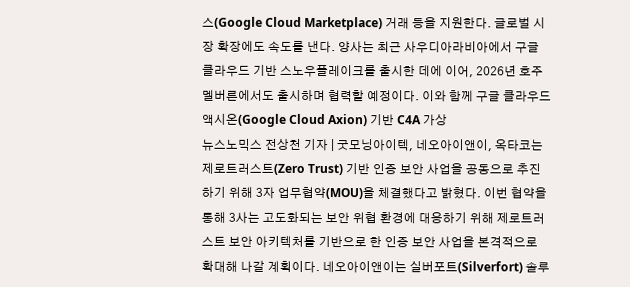스(Google Cloud Marketplace) 거래 등을 지원한다. 글로벌 시장 확장에도 속도를 낸다. 양사는 최근 사우디아라비아에서 구글 클라우드 기반 스노우플레이크를 출시한 데에 이어, 2026년 호주 멜버른에서도 출시하며 협력할 예정이다. 이와 함께 구글 클라우드 액시온(Google Cloud Axion) 기반 C4A 가상
뉴스노믹스 전상천 기자 | 굿모닝아이텍, 네오아이앤이, 옥타코는 제로트러스트(Zero Trust) 기반 인증 보안 사업을 공동으로 추진하기 위해 3자 업무협약(MOU)을 체결했다고 밝혔다. 이번 협약을 통해 3사는 고도화되는 보안 위협 환경에 대응하기 위해 제로트러스트 보안 아키텍처를 기반으로 한 인증 보안 사업을 본격적으로 확대해 나갈 계획이다. 네오아이앤이는 실버포트(Silverfort) 솔루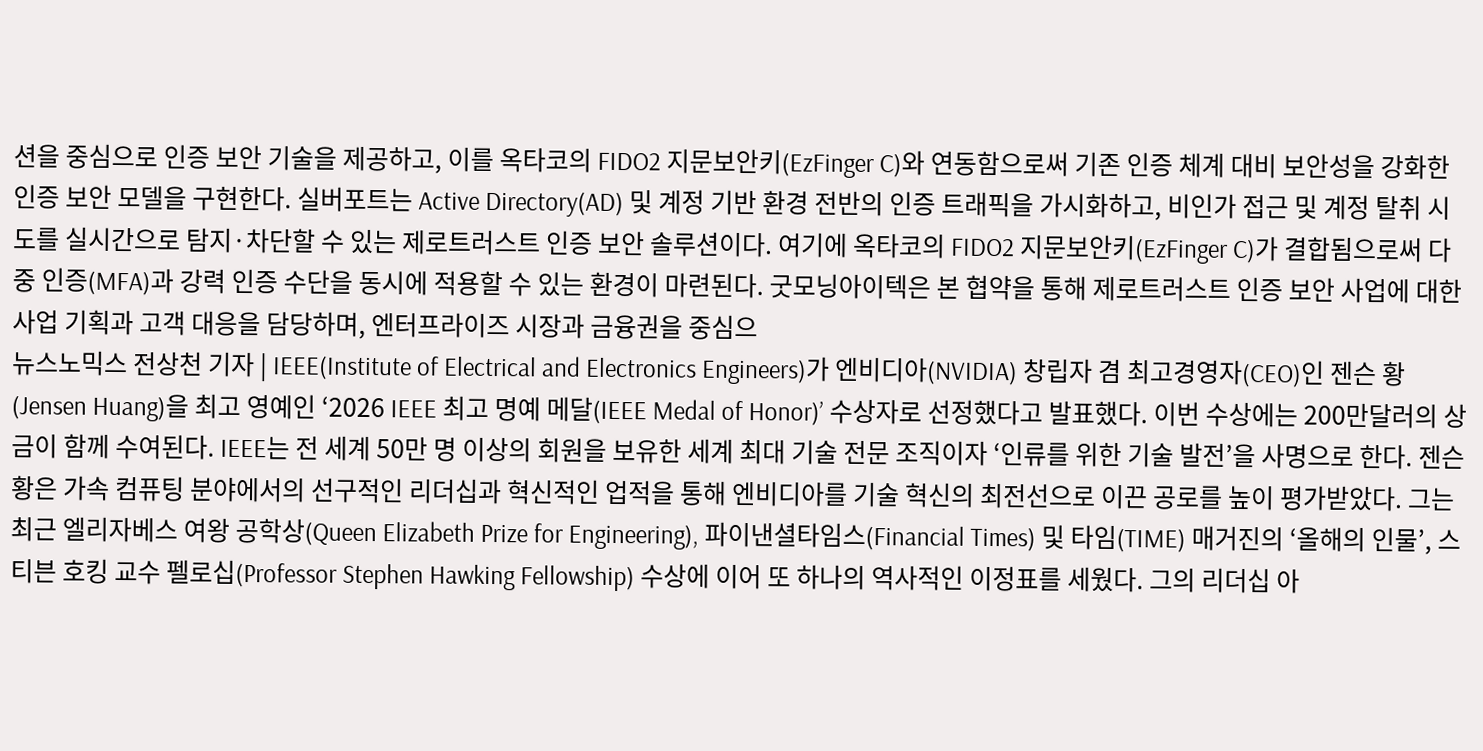션을 중심으로 인증 보안 기술을 제공하고, 이를 옥타코의 FIDO2 지문보안키(EzFinger C)와 연동함으로써 기존 인증 체계 대비 보안성을 강화한 인증 보안 모델을 구현한다. 실버포트는 Active Directory(AD) 및 계정 기반 환경 전반의 인증 트래픽을 가시화하고, 비인가 접근 및 계정 탈취 시도를 실시간으로 탐지·차단할 수 있는 제로트러스트 인증 보안 솔루션이다. 여기에 옥타코의 FIDO2 지문보안키(EzFinger C)가 결합됨으로써 다중 인증(MFA)과 강력 인증 수단을 동시에 적용할 수 있는 환경이 마련된다. 굿모닝아이텍은 본 협약을 통해 제로트러스트 인증 보안 사업에 대한 사업 기획과 고객 대응을 담당하며, 엔터프라이즈 시장과 금융권을 중심으
뉴스노믹스 전상천 기자 | IEEE(Institute of Electrical and Electronics Engineers)가 엔비디아(NVIDIA) 창립자 겸 최고경영자(CEO)인 젠슨 황(Jensen Huang)을 최고 영예인 ‘2026 IEEE 최고 명예 메달(IEEE Medal of Honor)’ 수상자로 선정했다고 발표했다. 이번 수상에는 200만달러의 상금이 함께 수여된다. IEEE는 전 세계 50만 명 이상의 회원을 보유한 세계 최대 기술 전문 조직이자 ‘인류를 위한 기술 발전’을 사명으로 한다. 젠슨 황은 가속 컴퓨팅 분야에서의 선구적인 리더십과 혁신적인 업적을 통해 엔비디아를 기술 혁신의 최전선으로 이끈 공로를 높이 평가받았다. 그는 최근 엘리자베스 여왕 공학상(Queen Elizabeth Prize for Engineering), 파이낸셜타임스(Financial Times) 및 타임(TIME) 매거진의 ‘올해의 인물’, 스티븐 호킹 교수 펠로십(Professor Stephen Hawking Fellowship) 수상에 이어 또 하나의 역사적인 이정표를 세웠다. 그의 리더십 아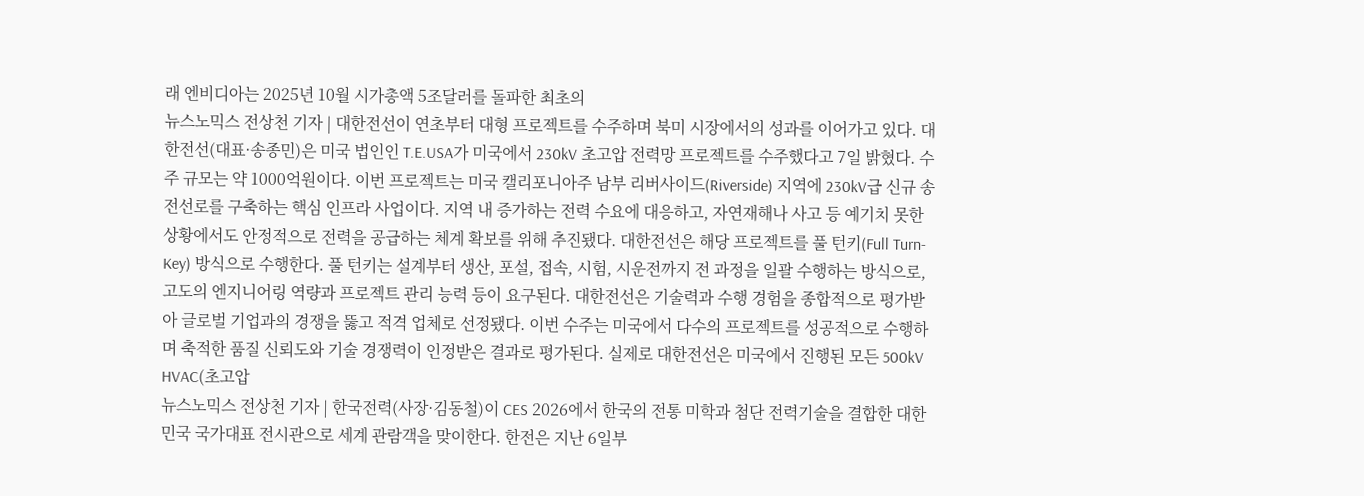래 엔비디아는 2025년 10월 시가총액 5조달러를 돌파한 최초의
뉴스노믹스 전상천 기자 | 대한전선이 연초부터 대형 프로젝트를 수주하며 북미 시장에서의 성과를 이어가고 있다. 대한전선(대표·송종민)은 미국 법인인 T.E.USA가 미국에서 230kV 초고압 전력망 프로젝트를 수주했다고 7일 밝혔다. 수주 규모는 약 1000억원이다. 이번 프로젝트는 미국 캘리포니아주 남부 리버사이드(Riverside) 지역에 230kV급 신규 송전선로를 구축하는 핵심 인프라 사업이다. 지역 내 증가하는 전력 수요에 대응하고, 자연재해나 사고 등 예기치 못한 상황에서도 안정적으로 전력을 공급하는 체계 확보를 위해 추진됐다. 대한전선은 해당 프로젝트를 풀 턴키(Full Turn-Key) 방식으로 수행한다. 풀 턴키는 설계부터 생산, 포설, 접속, 시험, 시운전까지 전 과정을 일괄 수행하는 방식으로, 고도의 엔지니어링 역량과 프로젝트 관리 능력 등이 요구된다. 대한전선은 기술력과 수행 경험을 종합적으로 평가받아 글로벌 기업과의 경쟁을 뚫고 적격 업체로 선정됐다. 이번 수주는 미국에서 다수의 프로젝트를 성공적으로 수행하며 축적한 품질 신뢰도와 기술 경쟁력이 인정받은 결과로 평가된다. 실제로 대한전선은 미국에서 진행된 모든 500kV HVAC(초고압
뉴스노믹스 전상천 기자 | 한국전력(사장·김동철)이 CES 2026에서 한국의 전통 미학과 첨단 전력기술을 결합한 대한민국 국가대표 전시관으로 세계 관람객을 맞이한다. 한전은 지난 6일부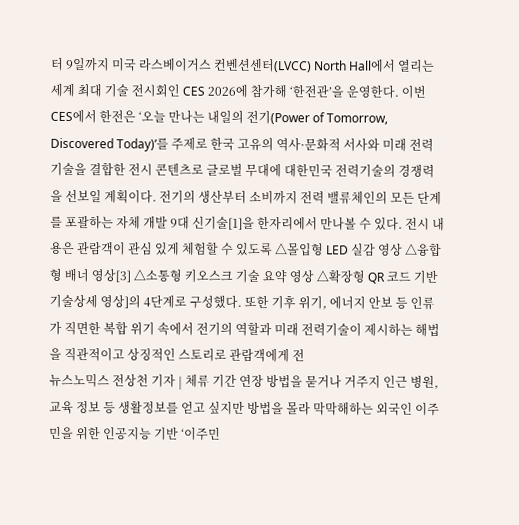터 9일까지 미국 라스베이거스 컨벤션센터(LVCC) North Hall에서 열리는 세계 최대 기술 전시회인 CES 2026에 참가해 ‘한전관’을 운영한다. 이번 CES에서 한전은 ‘오늘 만나는 내일의 전기(Power of Tomorrow, Discovered Today)’를 주제로 한국 고유의 역사·문화적 서사와 미래 전력기술을 결합한 전시 콘텐츠로 글로벌 무대에 대한민국 전력기술의 경쟁력을 선보일 계획이다. 전기의 생산부터 소비까지 전력 밸류체인의 모든 단계를 포괄하는 자체 개발 9대 신기술[1]을 한자리에서 만나볼 수 있다. 전시 내용은 관람객이 관심 있게 체험할 수 있도록 △몰입형 LED 실감 영상 △융합형 배너 영상[3] △소통형 키오스크 기술 요약 영상 △확장형 QR 코드 기반 기술상세 영상]의 4단계로 구성했다. 또한 기후 위기, 에너지 안보 등 인류가 직면한 복합 위기 속에서 전기의 역할과 미래 전력기술이 제시하는 해법을 직관적이고 상징적인 스토리로 관람객에게 전
뉴스노믹스 전상천 기자 | 체류 기간 연장 방법을 묻거나 거주지 인근 병원, 교육 정보 등 생활정보를 얻고 싶지만 방법을 몰라 막막해하는 외국인 이주민을 위한 인공지능 기반 ‘이주민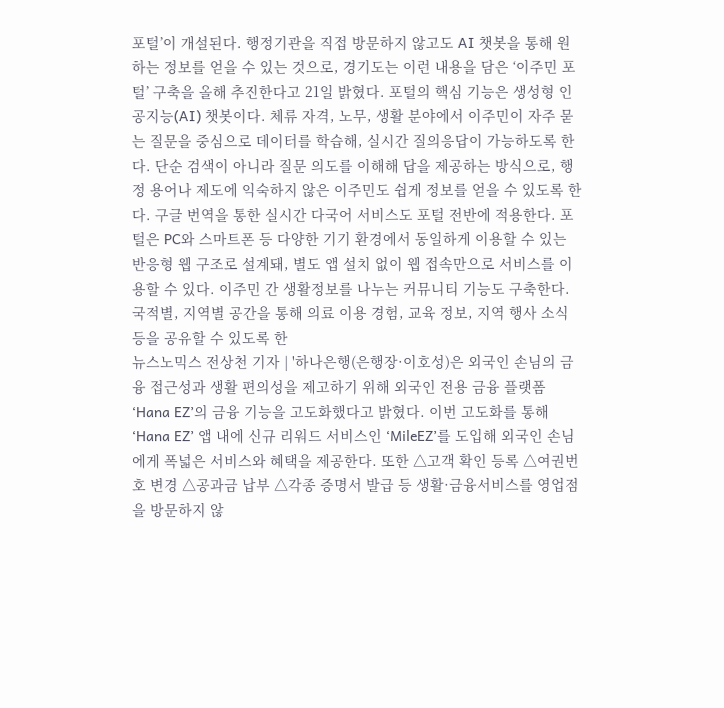포털’이 개설된다. 행정기관을 직접 방문하지 않고도 AI 챗봇을 통해 원하는 정보를 얻을 수 있는 것으로, 경기도는 이런 내용을 담은 ‘이주민 포털’ 구축을 올해 추진한다고 21일 밝혔다. 포털의 핵심 기능은 생성형 인공지능(AI) 챗봇이다. 체류 자격, 노무, 생활 분야에서 이주민이 자주 묻는 질문을 중심으로 데이터를 학습해, 실시간 질의응답이 가능하도록 한다. 단순 검색이 아니라 질문 의도를 이해해 답을 제공하는 방식으로, 행정 용어나 제도에 익숙하지 않은 이주민도 쉽게 정보를 얻을 수 있도록 한다. 구글 번역을 통한 실시간 다국어 서비스도 포털 전반에 적용한다. 포털은 PC와 스마트폰 등 다양한 기기 환경에서 동일하게 이용할 수 있는 반응형 웹 구조로 설계돼, 별도 앱 설치 없이 웹 접속만으로 서비스를 이용할 수 있다. 이주민 간 생활정보를 나누는 커뮤니티 기능도 구축한다. 국적별, 지역별 공간을 통해 의료 이용 경험, 교육 정보, 지역 행사 소식 등을 공유할 수 있도록 한
뉴스노믹스 전상천 기자 | '하나은행(은행장·이호성)은 외국인 손님의 금융 접근성과 생활 편의성을 제고하기 위해 외국인 전용 금융 플랫폼 ‘Hana EZ’의 금융 기능을 고도화했다고 밝혔다. 이번 고도화를 통해 ‘Hana EZ’ 앱 내에 신규 리워드 서비스인 ‘MileEZ’를 도입해 외국인 손님에게 폭넓은 서비스와 혜택을 제공한다. 또한 △고객 확인 등록 △여권번호 변경 △공과금 납부 △각종 증명서 발급 등 생활·금융서비스를 영업점을 방문하지 않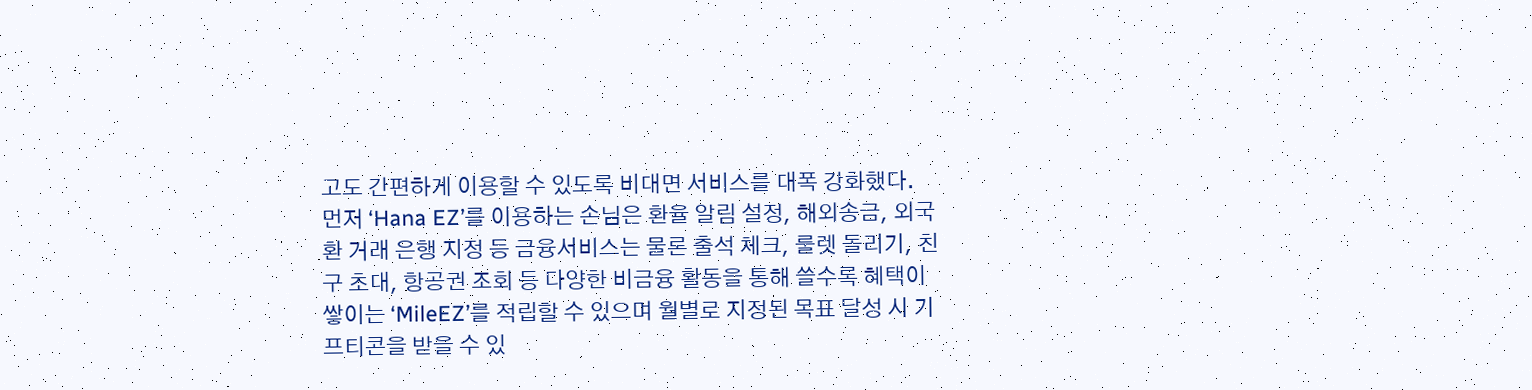고도 간편하게 이용할 수 있도록 비대면 서비스를 대폭 강화했다. 먼저 ‘Hana EZ’를 이용하는 손님은 환율 알림 설정, 해외송금, 외국환 거래 은행 지정 등 금융서비스는 물론 출석 체크, 룰렛 돌리기, 친구 초대, 항공권 조회 등 다양한 비금융 활동을 통해 쓸수록 혜택이 쌓이는 ‘MileEZ’를 적립할 수 있으며 월별로 지정된 목표 달성 시 기프티콘을 받을 수 있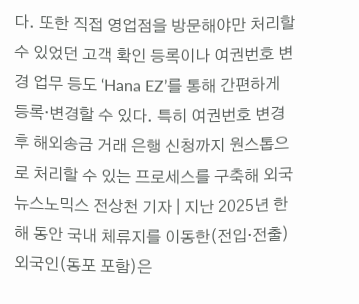다. 또한 직접 영업점을 방문해야만 처리할 수 있었던 고객 확인 등록이나 여권번호 변경 업무 등도 ‘Hana EZ’를 통해 간편하게 등록·변경할 수 있다. 특히 여권번호 변경 후 해외송금 거래 은행 신청까지 원스톱으로 처리할 수 있는 프로세스를 구축해 외국
뉴스노믹스 전상천 기자 | 지난 2025년 한 해 동안 국내 체류지를 이동한(전입·전출) 외국인(동포 포함)은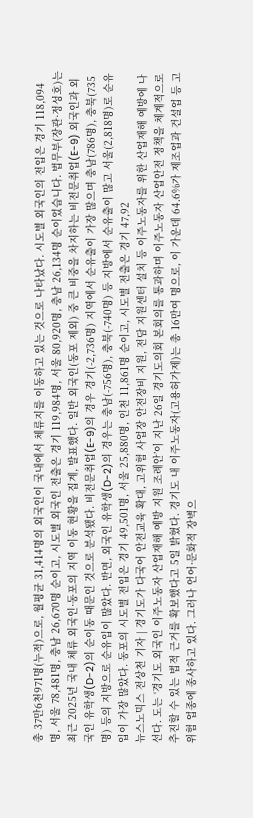총 37만6천971명(누적)으로, 월평균 31,414명의 외국인이 국내에서 체류지를 이동하고 있는 것으로 나타났다. 시도별 외국인의 전입은 경기 118,094명, 서울 78,481명, 충남 26,670명 순이고, 시도별 외국인 전출은 경기 119,984명, 서울 80,920명, 충남 26,134명 순이었습니다. 법무부(장관·정성호)는 최근 2025년 국내 체류 외국인·동포의 지역 이동 현황을 집계, 발표했다. 일반 외국인(동포 제외) 중 큰 비중을 차지하는 비전문취업(E-9) 외국인과 외국인 유학생(D-2)의 순이동 때문인 것으로 분석됐다. 비전문취업(E-9)의 경우 경기(-2,736명) 지역에서 순유출이 가장 많으며 충남(786명), 충북(735명) 등의 지방으로 순유입이 많았다. 반면, 외국인 유학생(D-2)의 경우는 충남(-756명), 충북(-740명) 등 지방에서 순유출이 많고 서울(2,818명)로 순유입이 가장 많았다. 동포의 시도별 전입은 경기 49,501명, 서울 25,880명, 인천 11,861명 순이고, 시도별 전출은 경기 47,92
뉴스노믹스 전상천 기자 | 경기도가 다국어 안전교육 확대, 고위험 사업장 안전장비 지원, 전담 지원센터 설치 등 이주노동자를 위한 산업재해 예방에 나선다. 도는 ‘경기도 외국인 이주노동자 산업재해 예방 지원 조례안’이 지난 26일 경기도의회 본회의를 통과하며 이주노동자 산업안전 정책을 체계적으로 추진할 수 있는 법적 근거를 확보했다고 5일 밝혔다. 경기도 내 이주노동자(고용허가제)는 총 16만여 명으로, 이 가운데 64.6%가 제조업과 건설업 등 고위험 업종에 종사하고 있다. 그러나 언어·문화적 장벽으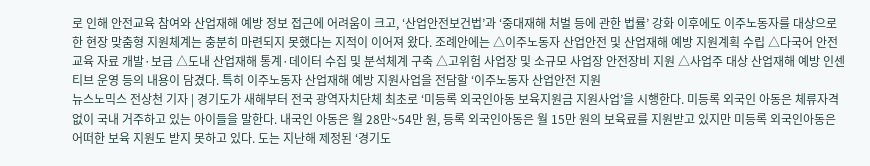로 인해 안전교육 참여와 산업재해 예방 정보 접근에 어려움이 크고, ‘산업안전보건법’과 ‘중대재해 처벌 등에 관한 법률’ 강화 이후에도 이주노동자를 대상으로 한 현장 맞춤형 지원체계는 충분히 마련되지 못했다는 지적이 이어져 왔다. 조례안에는 △이주노동자 산업안전 및 산업재해 예방 지원계획 수립 △다국어 안전교육 자료 개발·보급 △도내 산업재해 통계·데이터 수집 및 분석체계 구축 △고위험 사업장 및 소규모 사업장 안전장비 지원 △사업주 대상 산업재해 예방 인센티브 운영 등의 내용이 담겼다. 특히 이주노동자 산업재해 예방 지원사업을 전담할 ‘이주노동자 산업안전 지원
뉴스노믹스 전상천 기자 | 경기도가 새해부터 전국 광역자치단체 최초로 ‘미등록 외국인아동 보육지원금 지원사업’을 시행한다. 미등록 외국인 아동은 체류자격 없이 국내 거주하고 있는 아이들을 말한다. 내국인 아동은 월 28만~54만 원, 등록 외국인아동은 월 15만 원의 보육료를 지원받고 있지만 미등록 외국인아동은 어떠한 보육 지원도 받지 못하고 있다. 도는 지난해 제정된 ‘경기도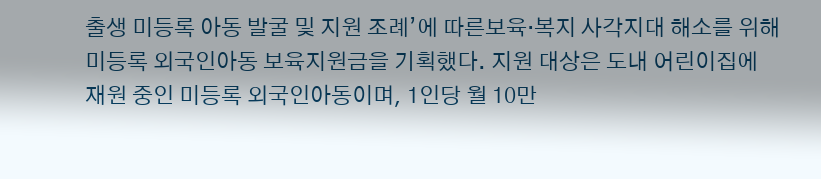출생 미등록 아동 발굴 및 지원 조례’에 따른보육·복지 사각지대 해소를 위해 미등록 외국인아동 보육지원금을 기획했다. 지원 대상은 도내 어린이집에 재원 중인 미등록 외국인아동이며, 1인당 월 10만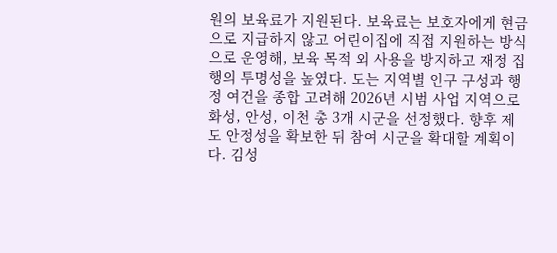원의 보육료가 지원된다. 보육료는 보호자에게 현금으로 지급하지 않고 어린이집에 직접 지원하는 방식으로 운영해, 보육 목적 외 사용을 방지하고 재정 집행의 투명성을 높였다. 도는 지역별 인구 구성과 행정 여건을 종합 고려해 2026년 시범 사업 지역으로 화성, 안성, 이천 총 3개 시군을 선정했다. 향후 제도 안정성을 확보한 뒤 참여 시군을 확대할 계획이다. 김성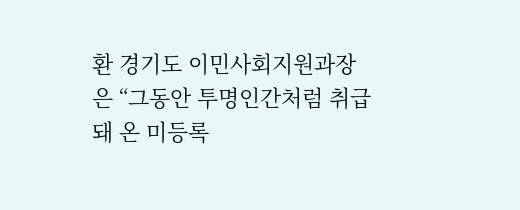환 경기도 이민사회지원과장은 “그동안 투명인간처럼 취급돼 온 미등록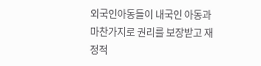외국인아동들이 내국인 아동과 마찬가지로 권리를 보장받고 재정적